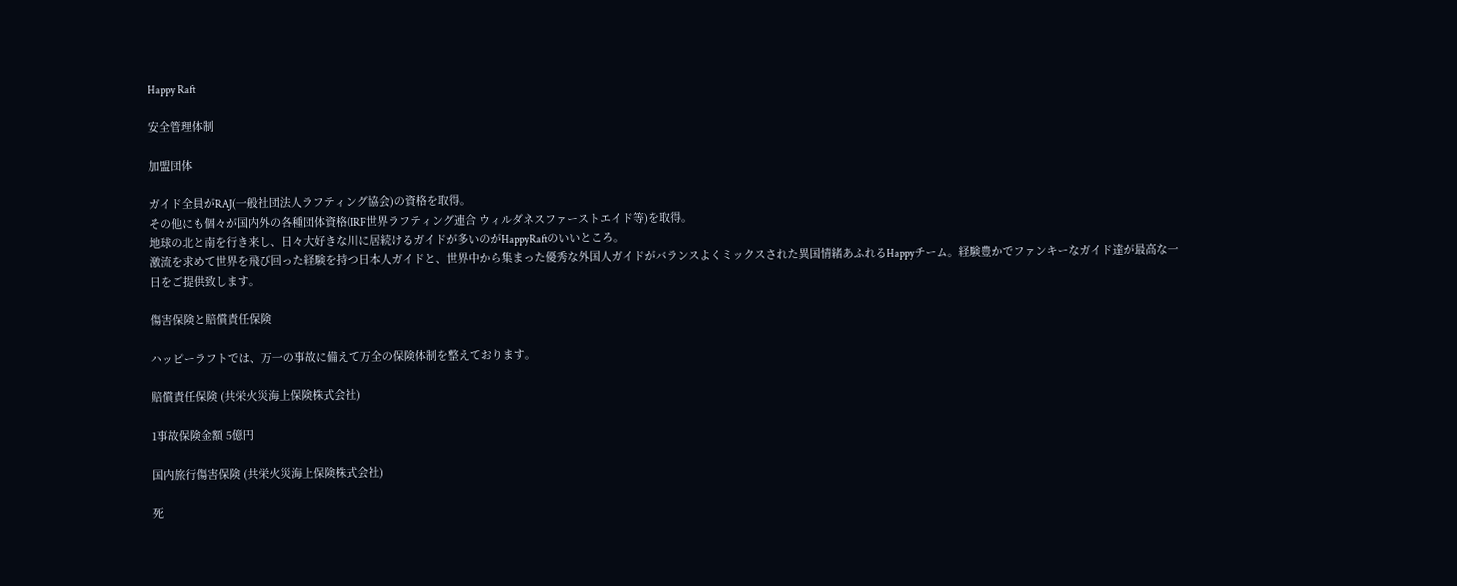Happy Raft

安全管理体制

加盟団体

ガイド全員がRAJ(一般社団法人ラフティング協会)の資格を取得。
その他にも個々が国内外の各種団体資格(IRF世界ラフティング連合 ウィルダネスファーストエイド等)を取得。
地球の北と南を行き来し、日々大好きな川に居続けるガイドが多いのがHappyRaftのいいところ。
激流を求めて世界を飛び回った経験を持つ日本人ガイドと、世界中から集まった優秀な外国人ガイドがバランスよくミックスされた異国情緒あふれるHappyチーム。経験豊かでファンキーなガイド達が最高な一日をご提供致します。

傷害保険と賠償責任保険

ハッピーラフトでは、万一の事故に備えて万全の保険体制を整えております。

賠償責任保険 (共栄火災海上保険株式会社)

1事故保険金額 5億円

国内旅行傷害保険 (共栄火災海上保険株式会社)

死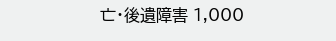亡・後遺障害 1,000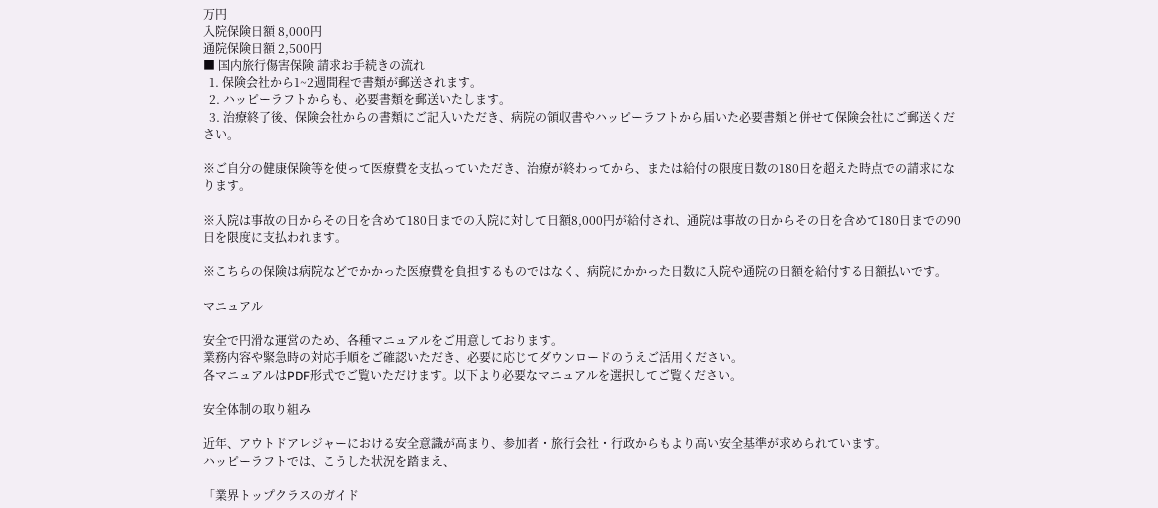万円
入院保険日額 8,000円
通院保険日額 2,500円
■ 国内旅行傷害保険 請求お手続きの流れ
  1. 保険会社から1~2週間程で書類が郵送されます。
  2. ハッピーラフトからも、必要書類を郵送いたします。
  3. 治療終了後、保険会社からの書類にご記入いただき、病院の領収書やハッピーラフトから届いた必要書類と併せて保険会社にご郵送ください。

※ご自分の健康保険等を使って医療費を支払っていただき、治療が終わってから、または給付の限度日数の180日を超えた時点での請求になります。

※入院は事故の日からその日を含めて180日までの入院に対して日額8,000円が給付され、通院は事故の日からその日を含めて180日までの90日を限度に支払われます。

※こちらの保険は病院などでかかった医療費を負担するものではなく、病院にかかった日数に入院や通院の日額を給付する日額払いです。

マニュアル

安全で円滑な運営のため、各種マニュアルをご用意しております。
業務内容や緊急時の対応手順をご確認いただき、必要に応じてダウンロードのうえご活用ください。
各マニュアルはPDF形式でご覧いただけます。以下より必要なマニュアルを選択してご覧ください。

安全体制の取り組み

近年、アウトドアレジャーにおける安全意識が高まり、参加者・旅行会社・行政からもより高い安全基準が求められています。
ハッピーラフトでは、こうした状況を踏まえ、

「業界トップクラスのガイド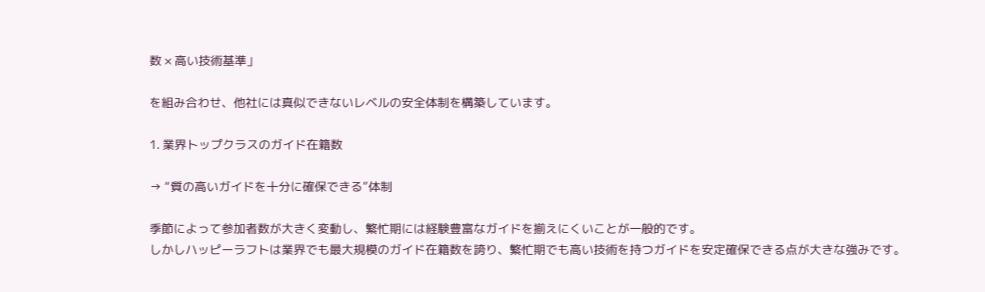数 × 高い技術基準」

を組み合わせ、他社には真似できないレベルの安全体制を構築しています。

1. 業界トップクラスのガイド在籍数

→ “質の高いガイドを十分に確保できる”体制

季節によって参加者数が大きく変動し、繁忙期には経験豊富なガイドを揃えにくいことが一般的です。
しかしハッピーラフトは業界でも最大規模のガイド在籍数を誇り、繁忙期でも高い技術を持つガイドを安定確保できる点が大きな強みです。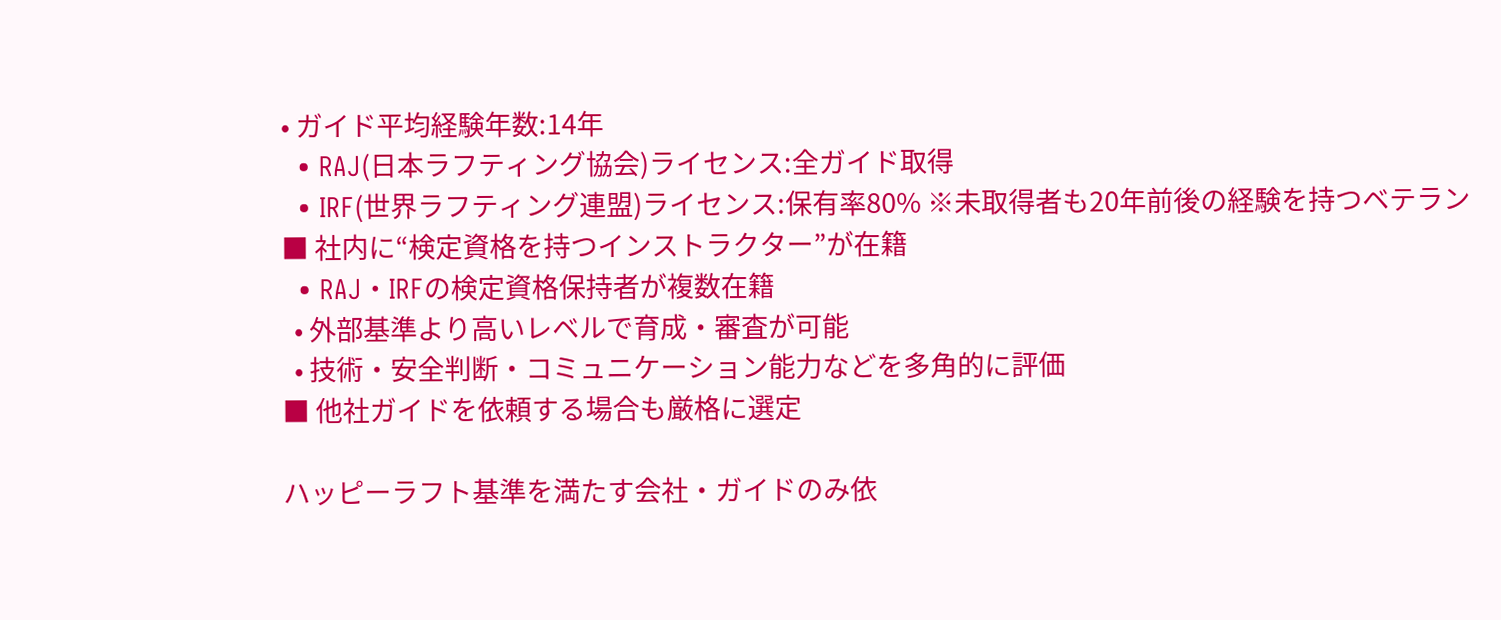• ガイド平均経験年数:14年
  • RAJ(日本ラフティング協会)ライセンス:全ガイド取得
  • IRF(世界ラフティング連盟)ライセンス:保有率80% ※未取得者も20年前後の経験を持つベテラン
■ 社内に“検定資格を持つインストラクター”が在籍
  • RAJ・IRFの検定資格保持者が複数在籍
  • 外部基準より高いレベルで育成・審査が可能
  • 技術・安全判断・コミュニケーション能力などを多角的に評価
■ 他社ガイドを依頼する場合も厳格に選定

ハッピーラフト基準を満たす会社・ガイドのみ依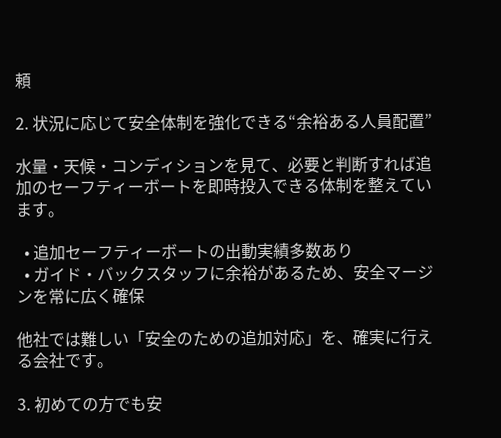頼

2. 状況に応じて安全体制を強化できる“余裕ある人員配置”

水量・天候・コンディションを見て、必要と判断すれば追加のセーフティーボートを即時投入できる体制を整えています。

  • 追加セーフティーボートの出動実績多数あり
  • ガイド・バックスタッフに余裕があるため、安全マージンを常に広く確保

他社では難しい「安全のための追加対応」を、確実に行える会社です。

3. 初めての方でも安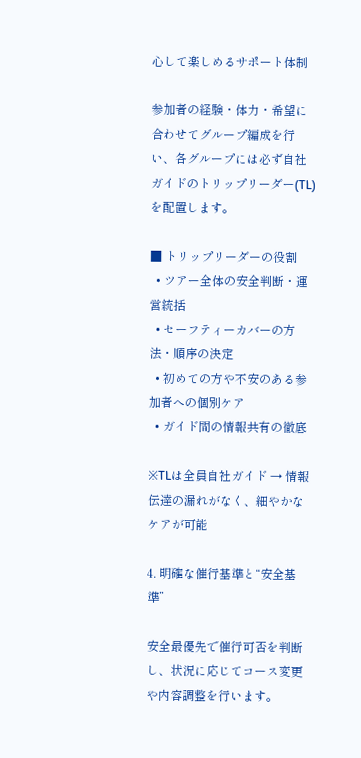心して楽しめるサポート体制

参加者の経験・体力・希望に合わせてグループ編成を行い、各グループには必ず自社ガイドのトリップリーダー(TL)を配置します。

■ トリップリーダーの役割
  • ツアー全体の安全判断・運営統括
  • セーフティーカバーの方法・順序の決定
  • 初めての方や不安のある参加者への個別ケア
  • ガイド間の情報共有の徹底

※TLは全員自社ガイド → 情報伝達の漏れがなく、細やかなケアが可能

4. 明確な催行基準と“安全基準”

安全最優先で催行可否を判断し、状況に応じてコース変更や内容調整を行います。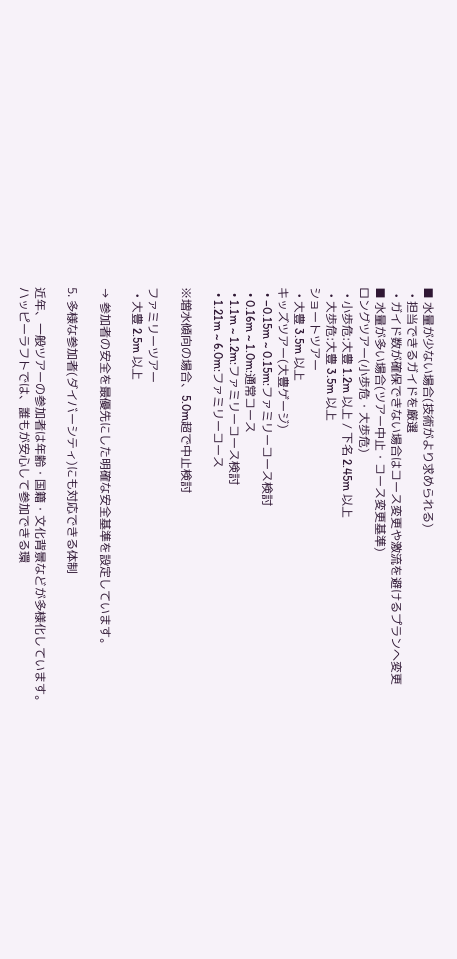■ 水量が少ない場合(技術がより求められる)
  • 担当できるガイドを厳選
  • ガイド数が確保できない場合はコース変更や激流を避けるプランへ変更
■ 水量が多い場合(ツアー中止・コース変更基準)
ロングツアー(小歩危・大歩危)
  • 小歩危:大豊 1.2m 以上 / 下名 2.45m 以上
  • 大歩危:大豊 3.5m 以上
ショートツアー
  • 大豊 3.5m 以上
キッズツアー(大豊ゲージ)
  • –0.15m ~ 0.15m:ファミリーコース検討
  • 0.16m ~ 1.0m:通常コース
  • 1.1m ~ 1.2m:ファミリーコース検討
  • 1.21m ~ 6.0m:ファミリーコース

※増水傾向の場合、5.0m超で中止検討

ファミリーツアー
  • 大豊 2.5m 以上

→ 参加者の安全を最優先にした明確な安全基準を設定しています。

5. 多様な参加者(ダイバーシティ)にも対応できる体制

近年、一般ツアーの参加者は年齢・国籍・文化背景などが多様化しています。
ハッピーラフトでは、誰もが安心して参加できる環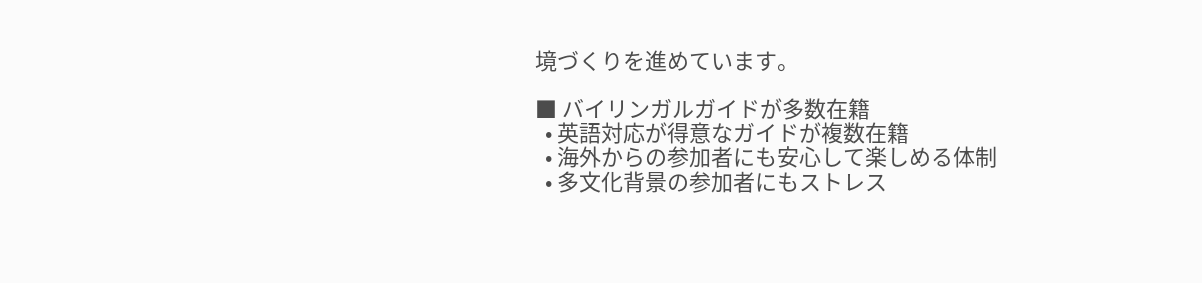境づくりを進めています。

■ バイリンガルガイドが多数在籍
  • 英語対応が得意なガイドが複数在籍
  • 海外からの参加者にも安心して楽しめる体制
  • 多文化背景の参加者にもストレス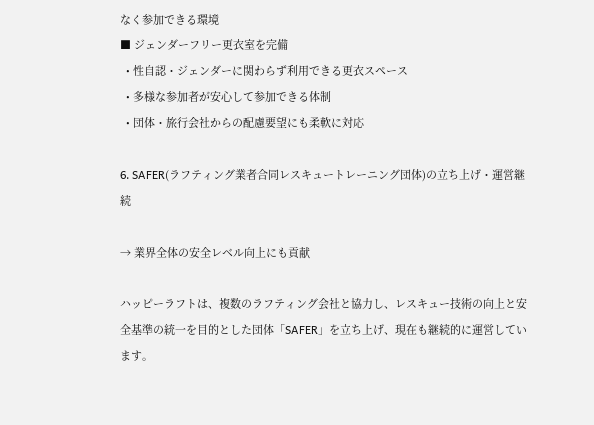なく参加できる環境
■ ジェンダーフリー更衣室を完備
  • 性自認・ジェンダーに関わらず利用できる更衣スペース
  • 多様な参加者が安心して参加できる体制
  • 団体・旅行会社からの配慮要望にも柔軟に対応

6. SAFER(ラフティング業者合同レスキュートレーニング団体)の立ち上げ・運営継続

→ 業界全体の安全レベル向上にも貢献

ハッピーラフトは、複数のラフティング会社と協力し、レスキュー技術の向上と安全基準の統一を目的とした団体「SAFER」を立ち上げ、現在も継続的に運営しています。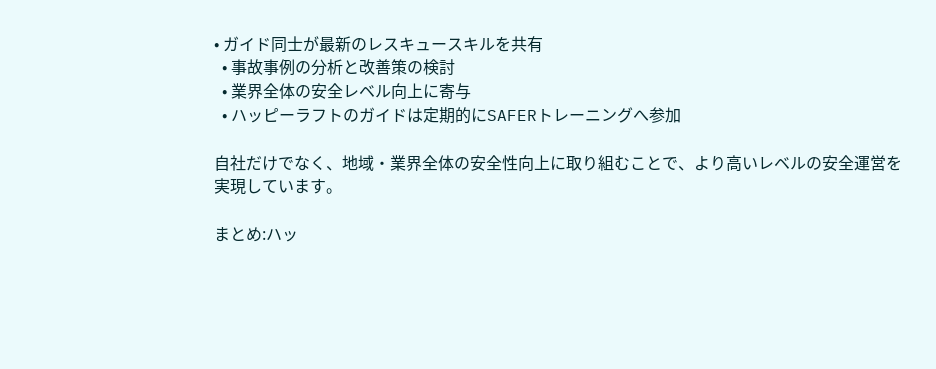• ガイド同士が最新のレスキュースキルを共有
  • 事故事例の分析と改善策の検討
  • 業界全体の安全レベル向上に寄与
  • ハッピーラフトのガイドは定期的にSAFERトレーニングへ参加

自社だけでなく、地域・業界全体の安全性向上に取り組むことで、より高いレベルの安全運営を実現しています。

まとめ:ハッ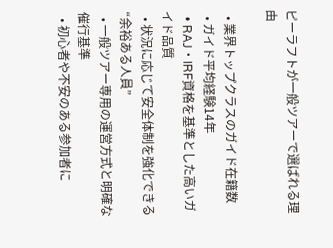ピーラフトが一般ツアーで選ばれる理由

  • 業界トップクラスのガイド在籍数
  • ガイド平均経験14年
  • RAJ・IRF資格を基準とした高いガイド品質
  • 状況に応じて安全体制を強化できる“余裕ある人員”
  • 一般ツアー専用の運営方式と明確な催行基準
  • 初心者や不安のある参加者に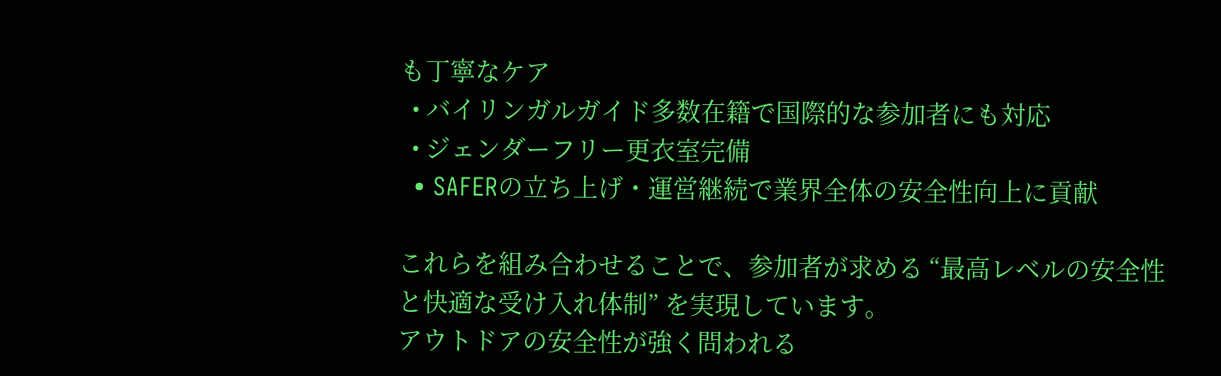も丁寧なケア
  • バイリンガルガイド多数在籍で国際的な参加者にも対応
  • ジェンダーフリー更衣室完備
  • SAFERの立ち上げ・運営継続で業界全体の安全性向上に貢献

これらを組み合わせることで、参加者が求める “最高レベルの安全性と快適な受け入れ体制” を実現しています。
アウトドアの安全性が強く問われる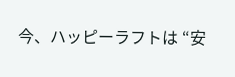今、ハッピーラフトは “安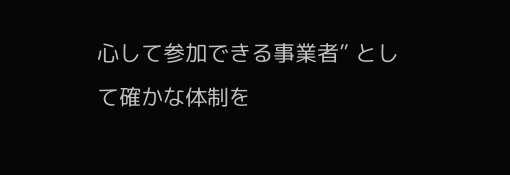心して参加できる事業者” として確かな体制を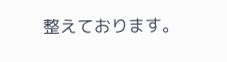整えております。